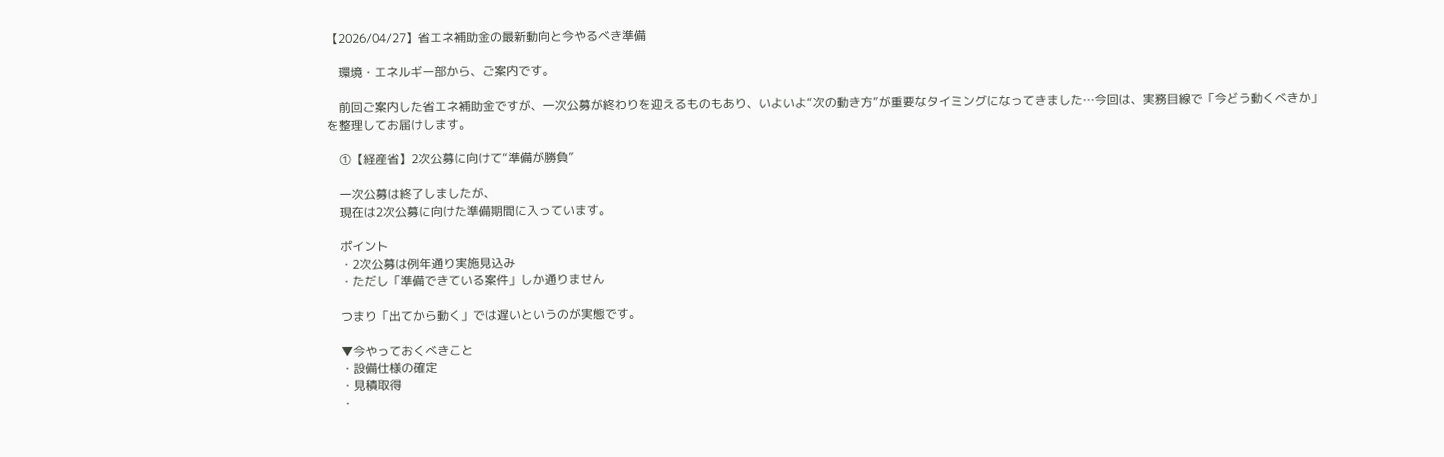【2026/04/27】省エネ補助金の最新動向と今やるべき準備

    環境・エネルギー部から、ご案内です。

    前回ご案内した省エネ補助金ですが、一次公募が終わりを迎えるものもあり、いよいよ“次の動き方”が重要なタイミングになってきました…今回は、実務目線で「今どう動くべきか」を整理してお届けします。

    ①【経産省】2次公募に向けて“準備が勝負”

    一次公募は終了しましたが、
    現在は2次公募に向けた準備期間に入っています。

    ポイント
    ・2次公募は例年通り実施見込み
    ・ただし「準備できている案件」しか通りません

    つまり「出てから動く」では遅いというのが実態です。

    ▼今やっておくべきこと
    ・設備仕様の確定
    ・見積取得
    ・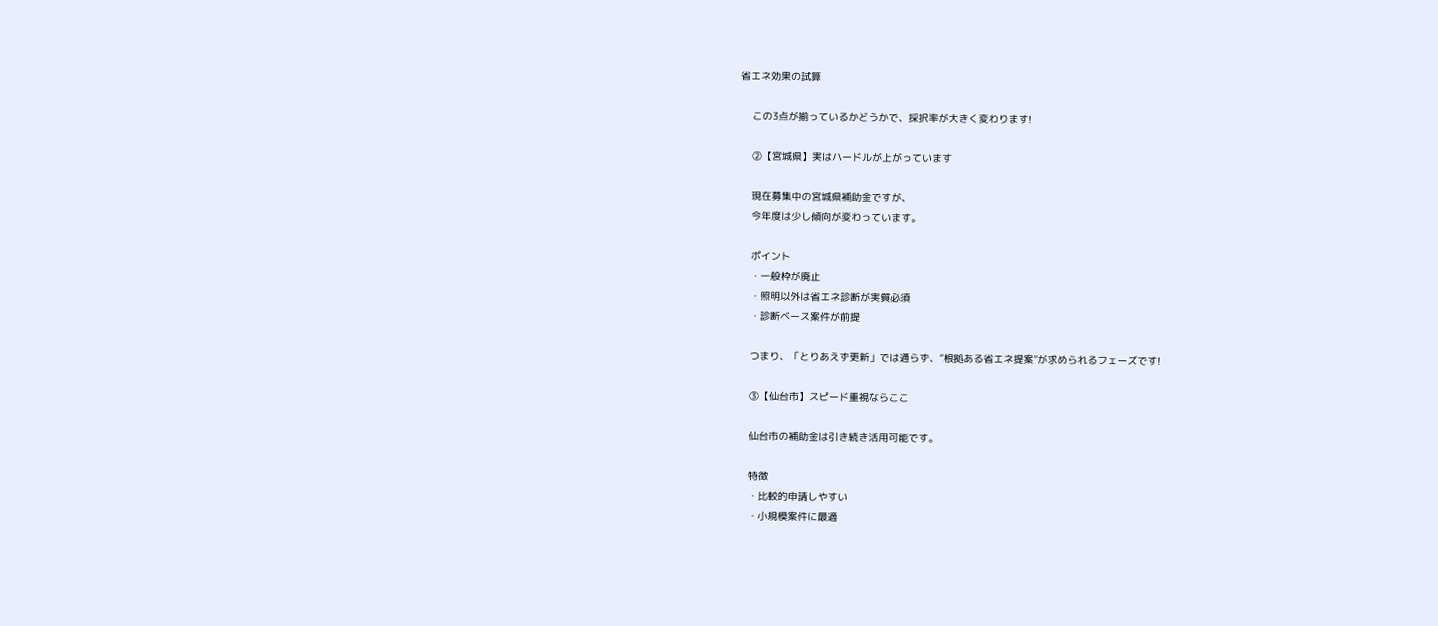省エネ効果の試算

    この3点が揃っているかどうかで、採択率が大きく変わります!

    ②【宮城県】実はハードルが上がっています

    現在募集中の宮城県補助金ですが、
    今年度は少し傾向が変わっています。

    ポイント
    ・一般枠が廃止
    ・照明以外は省エネ診断が実質必須
    ・診断ベース案件が前提

    つまり、「とりあえず更新」では通らず、“根拠ある省エネ提案”が求められるフェーズです!

    ③【仙台市】スピード重視ならここ

    仙台市の補助金は引き続き活用可能です。

    特徴
    ・比較的申請しやすい
    ・小規模案件に最適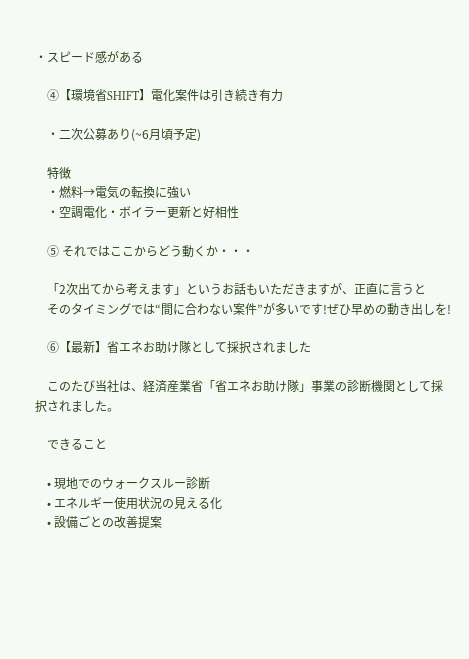・スピード感がある

    ④【環境省SHIFT】電化案件は引き続き有力

    ・二次公募あり(~6月頃予定)

    特徴
    ・燃料→電気の転換に強い
    ・空調電化・ボイラー更新と好相性

    ⑤ それではここからどう動くか・・・

    「2次出てから考えます」というお話もいただきますが、正直に言うと
    そのタイミングでは“間に合わない案件”が多いです!ぜひ早めの動き出しを!

    ⑥【最新】省エネお助け隊として採択されました

    このたび当社は、経済産業省「省エネお助け隊」事業の診断機関として採択されました。

    できること

    • 現地でのウォークスルー診断
    • エネルギー使用状況の見える化
    • 設備ごとの改善提案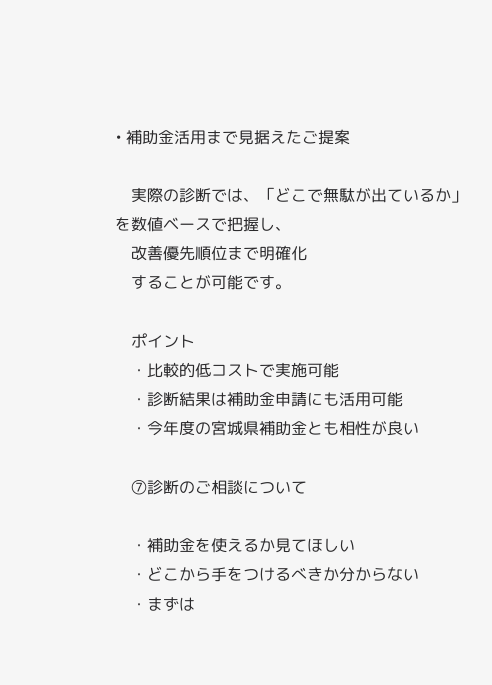• 補助金活用まで見据えたご提案

    実際の診断では、「どこで無駄が出ているか」を数値ベースで把握し、
    改善優先順位まで明確化
    することが可能です。

    ポイント
    ・比較的低コストで実施可能
    ・診断結果は補助金申請にも活用可能
    ・今年度の宮城県補助金とも相性が良い

    ⑦診断のご相談について

    ・補助金を使えるか見てほしい
    ・どこから手をつけるべきか分からない
    ・まずは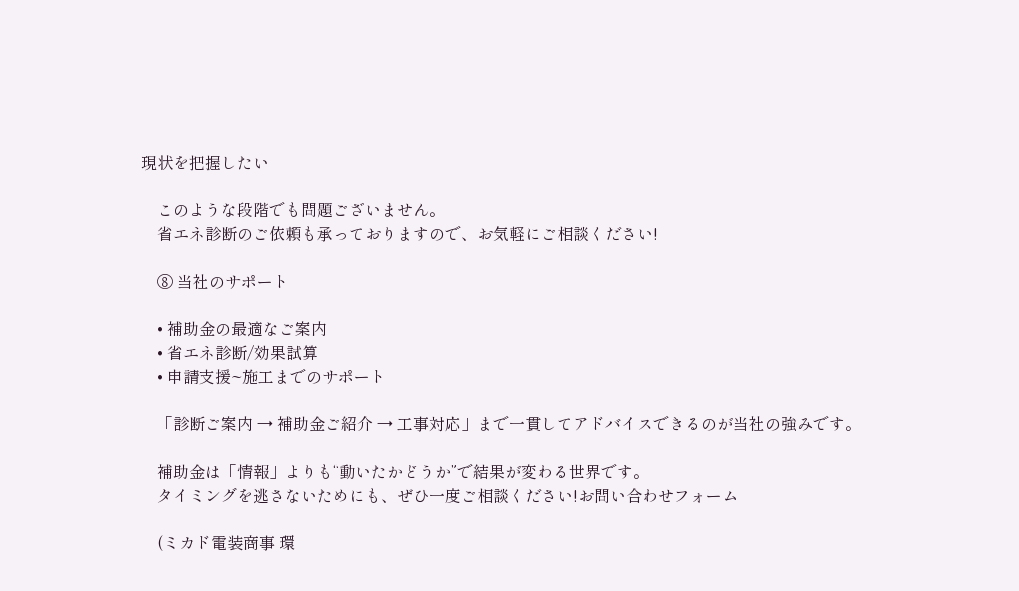現状を把握したい

    このような段階でも問題ございません。
    省エネ診断のご依頼も承っておりますので、お気軽にご相談ください!

    ⑧ 当社のサポート

    • 補助金の最適なご案内
    • 省エネ診断/効果試算
    • 申請支援~施工までのサポート

    「診断ご案内 → 補助金ご紹介 → 工事対応」まで一貫してアドバイスできるのが当社の強みです。

    補助金は「情報」よりも“動いたかどうか”で結果が変わる世界です。
    タイミングを逃さないためにも、ぜひ一度ご相談ください!お問い合わせフォーム

    (ミカド電装商事 環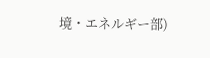境・エネルギー部)